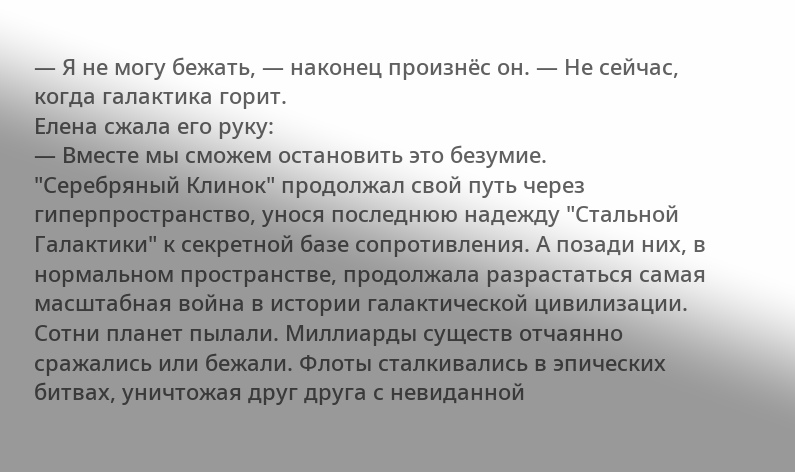— Я не могу бежать, — наконец произнёс он. — Не сейчас, когда галактика горит.
Елена сжала его руку:
— Вместе мы сможем остановить это безумие.
"Серебряный Клинок" продолжал свой путь через гиперпространство, унося последнюю надежду "Стальной Галактики" к секретной базе сопротивления. А позади них, в нормальном пространстве, продолжала разрастаться самая масштабная война в истории галактической цивилизации.
Сотни планет пылали. Миллиарды существ отчаянно сражались или бежали. Флоты сталкивались в эпических битвах, уничтожая друг друга с невиданной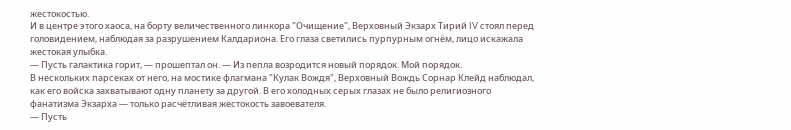жестокостью.
И в центре этого хаоса, на борту величественного линкора "Очищение", Верховный Экзарх Тирий IV стоял перед головидением, наблюдая за разрушением Калдариона. Его глаза светились пурпурным огнём, лицо искажала жестокая улыбка.
— Пусть галактика горит, — прошептал он. — Из пепла возродится новый порядок. Мой порядок.
В нескольких парсеках от него, на мостике флагмана "Кулак Вождя", Верховный Вождь Сорнар Клейд наблюдал, как его войска захватывают одну планету за другой. В его холодных серых глазах не было религиозного фанатизма Экзарха — только расчётливая жестокость завоевателя.
— Пусть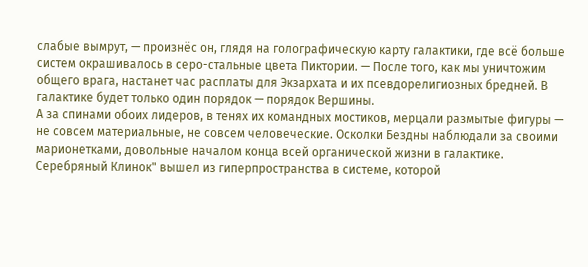слабые вымрут, — произнёс он, глядя на голографическую карту галактики, где всё больше систем окрашивалось в серо-стальные цвета Пиктории. — После того, как мы уничтожим общего врага, настанет час расплаты для Экзархата и их псевдорелигиозных бредней. В галактике будет только один порядок — порядок Вершины.
А за спинами обоих лидеров, в тенях их командных мостиков, мерцали размытые фигуры — не совсем материальные, не совсем человеческие. Осколки Бездны наблюдали за своими марионетками, довольные началом конца всей органической жизни в галактике.
Серебряный Клинок" вышел из гиперпространства в системе, которой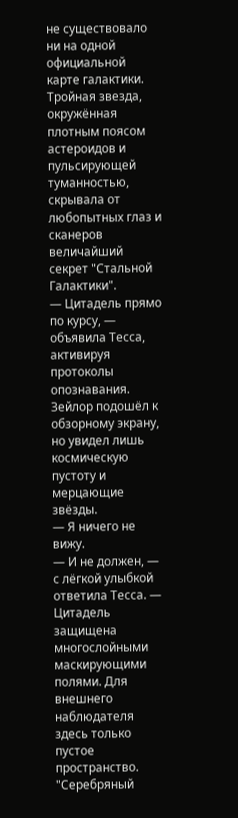не существовало ни на одной официальной карте галактики. Тройная звезда, окружённая плотным поясом астероидов и пульсирующей туманностью, скрывала от любопытных глаз и сканеров величайший секрет "Стальной Галактики".
— Цитадель прямо по курсу, — объявила Тесса, активируя протоколы опознавания.
Зейлор подошёл к обзорному экрану, но увидел лишь космическую пустоту и мерцающие звёзды.
— Я ничего не вижу.
— И не должен, — с лёгкой улыбкой ответила Тесса. — Цитадель защищена многослойными маскирующими полями. Для внешнего наблюдателя здесь только пустое пространство.
"Серебряный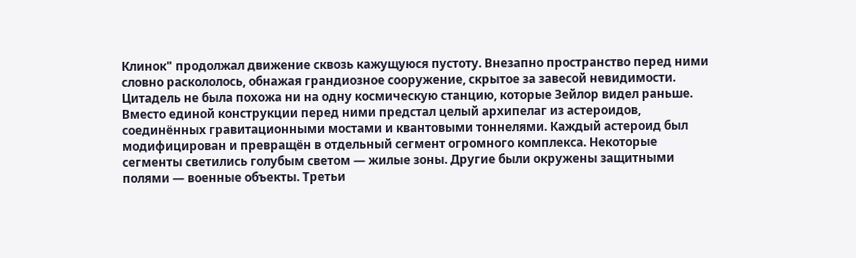Клинок" продолжал движение сквозь кажущуюся пустоту. Внезапно пространство перед ними словно раскололось, обнажая грандиозное сооружение, скрытое за завесой невидимости.
Цитадель не была похожа ни на одну космическую станцию, которые Зейлор видел раньше. Вместо единой конструкции перед ними предстал целый архипелаг из астероидов, соединённых гравитационными мостами и квантовыми тоннелями. Каждый астероид был модифицирован и превращён в отдельный сегмент огромного комплекса. Некоторые сегменты светились голубым светом — жилые зоны. Другие были окружены защитными полями — военные объекты. Третьи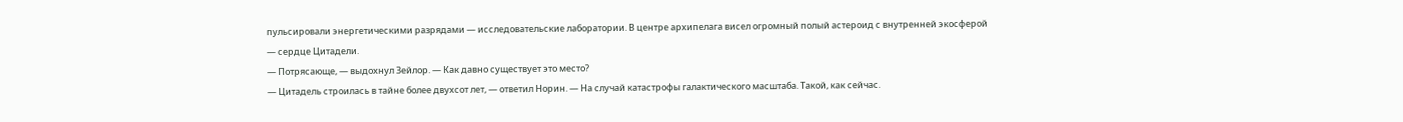пульсировали энергетическими разрядами — исследовательские лаборатории. В центре архипелага висел огромный полый астероид с внутренней экосферой — сердце Цитадели.
— Потрясающе, — выдохнул Зейлор. — Как давно существует это место?
— Цитадель строилась в тайне более двухсот лет, — ответил Норин. — На случай катастрофы галактического масштаба. Такой, как сейчас.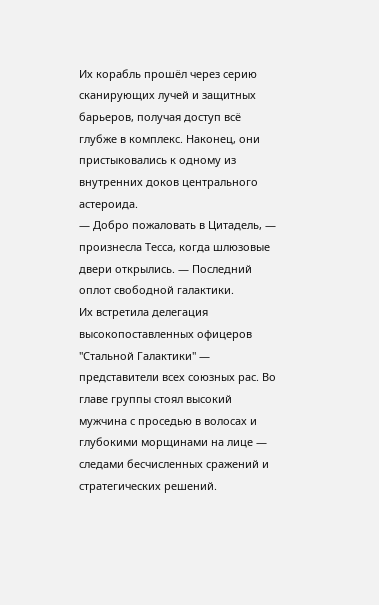Их корабль прошёл через серию сканирующих лучей и защитных барьеров, получая доступ всё глубже в комплекс. Наконец, они пристыковались к одному из внутренних доков центрального астероида.
— Добро пожаловать в Цитадель, — произнесла Тесса, когда шлюзовые двери открылись. — Последний оплот свободной галактики.
Их встретила делегация высокопоставленных офицеров "Стальной Галактики" — представители всех союзных рас. Во главе группы стоял высокий мужчина с проседью в волосах и глубокими морщинами на лице — следами бесчисленных сражений и стратегических решений.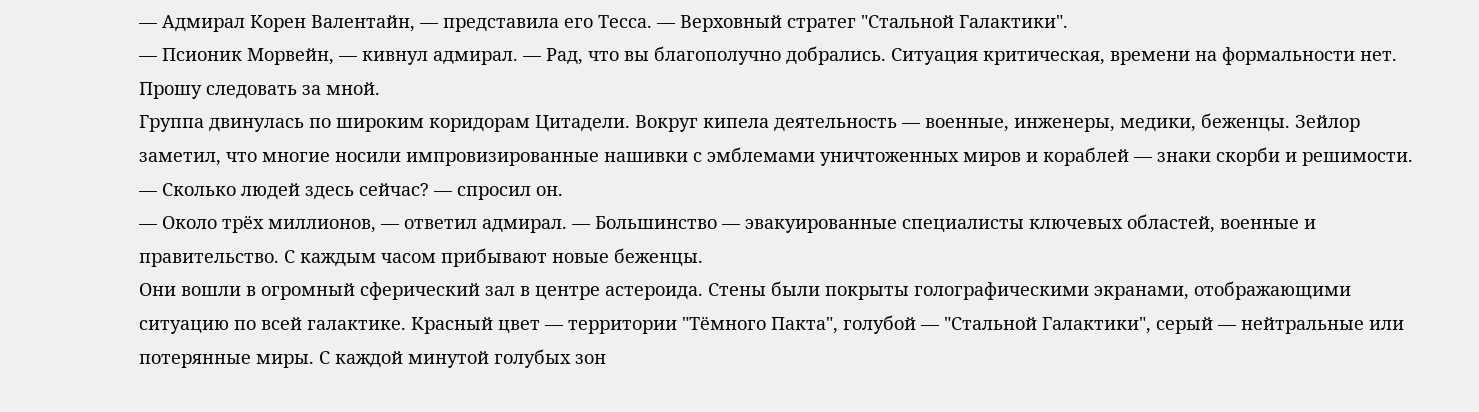— Адмирал Корен Валентайн, — представила его Тесса. — Верховный стратег "Стальной Галактики".
— Псионик Морвейн, — кивнул адмирал. — Рад, что вы благополучно добрались. Ситуация критическая, времени на формальности нет. Прошу следовать за мной.
Группа двинулась по широким коридорам Цитадели. Вокруг кипела деятельность — военные, инженеры, медики, беженцы. Зейлор заметил, что многие носили импровизированные нашивки с эмблемами уничтоженных миров и кораблей — знаки скорби и решимости.
— Сколько людей здесь сейчас? — спросил он.
— Около трёх миллионов, — ответил адмирал. — Большинство — эвакуированные специалисты ключевых областей, военные и правительство. С каждым часом прибывают новые беженцы.
Они вошли в огромный сферический зал в центре астероида. Стены были покрыты голографическими экранами, отображающими ситуацию по всей галактике. Красный цвет — территории "Тёмного Пакта", голубой — "Стальной Галактики", серый — нейтральные или потерянные миры. С каждой минутой голубых зон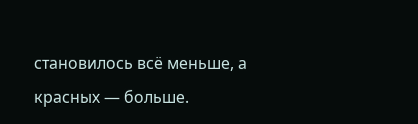становилось всё меньше, а красных — больше.